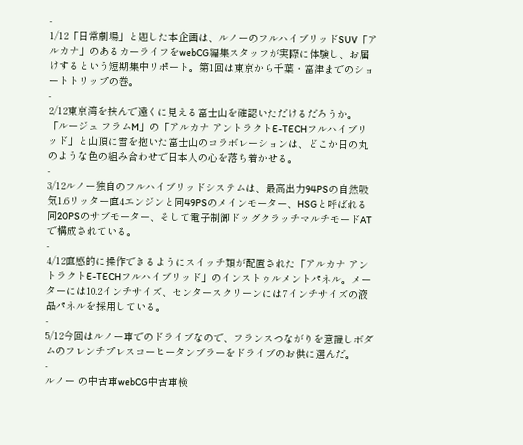-
1/12「日常劇場」と題した本企画は、ルノーのフルハイブリッドSUV「アルカナ」のあるカーライフをwebCG編集スタッフが実際に体験し、お届けするという短期集中リポート。第1回は東京から千葉・富津までのショートトリップの巻。
-
2/12東京湾を挟んで遠くに見える富士山を確認いただけるだろうか。「ルージュ フラムM」の「アルカナ アントラクトE-TECHフルハイブリッド」と山頂に雪を抱いた富士山のコラボレーションは、どこか日の丸のような色の組み合わせで日本人の心を落ち着かせる。
-
3/12ルノー独自のフルハイブリッドシステムは、最高出力94PSの自然吸気1.6リッター直4エンジンと同49PSのメインモーター、HSGと呼ばれる同20PSのサブモーター、そして電子制御ドッグクラッチマルチモードATで構成されている。
-
4/12直感的に操作できるようにスイッチ類が配置された「アルカナ アントラクトE-TECHフルハイブリッド」のインストゥルメントパネル。メーターには10.2インチサイズ、センタースクリーンには7インチサイズの液晶パネルを採用している。
-
5/12今回はルノー車でのドライブなので、フランスつながりを意識しボダムのフレンチプレスコーヒータンブラーをドライブのお供に選んだ。
-
ルノー の中古車webCG中古車検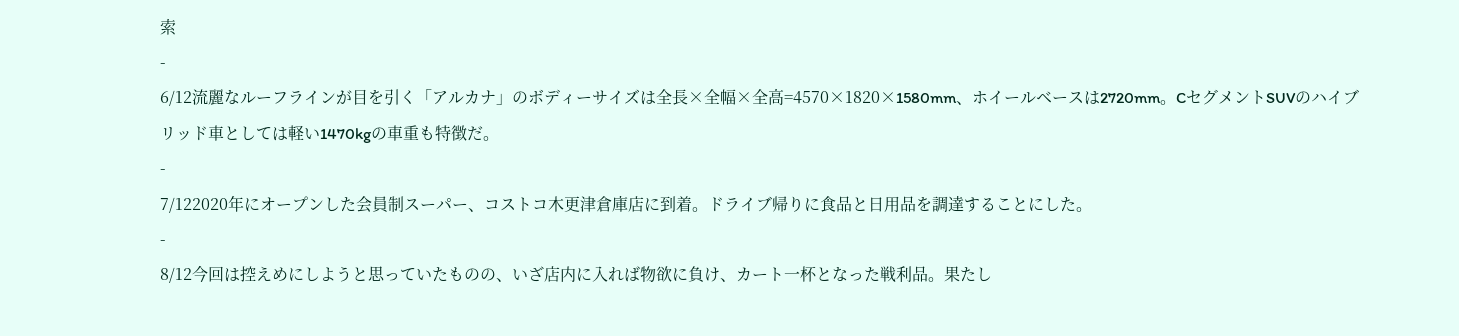索
-
6/12流麗なルーフラインが目を引く「アルカナ」のボディーサイズは全長×全幅×全高=4570×1820×1580mm、ホイールベースは2720mm。CセグメントSUVのハイブリッド車としては軽い1470kgの車重も特徴だ。
-
7/122020年にオープンした会員制スーパー、コストコ木更津倉庫店に到着。ドライブ帰りに食品と日用品を調達することにした。
-
8/12今回は控えめにしようと思っていたものの、いざ店内に入れば物欲に負け、カート一杯となった戦利品。果たし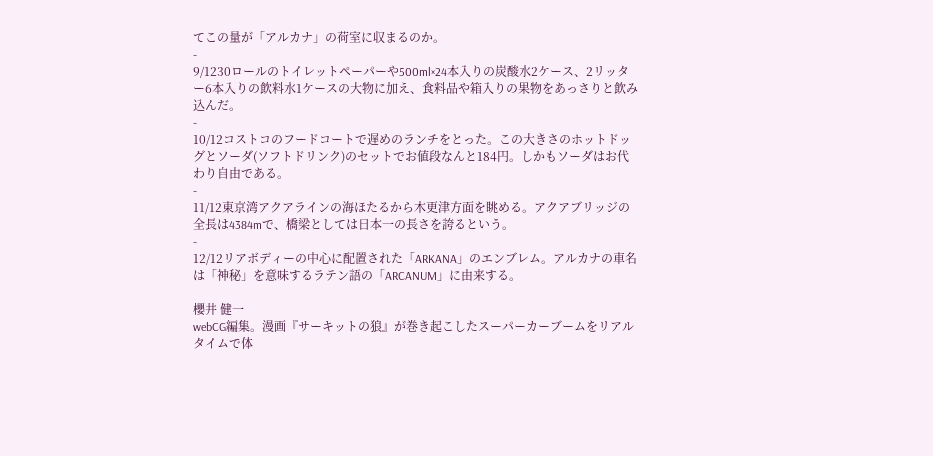てこの量が「アルカナ」の荷室に収まるのか。
-
9/1230ロールのトイレットペーパーや500ml×24本入りの炭酸水2ケース、2リッター6本入りの飲料水1ケースの大物に加え、食料品や箱入りの果物をあっさりと飲み込んだ。
-
10/12コストコのフードコートで遅めのランチをとった。この大きさのホットドッグとソーダ(ソフトドリンク)のセットでお値段なんと184円。しかもソーダはお代わり自由である。
-
11/12東京湾アクアラインの海ほたるから木更津方面を眺める。アクアブリッジの全長は4384mで、橋梁としては日本一の長さを誇るという。
-
12/12リアボディーの中心に配置された「ARKANA」のエンブレム。アルカナの車名は「神秘」を意味するラテン語の「ARCANUM」に由来する。

櫻井 健一
webCG編集。漫画『サーキットの狼』が巻き起こしたスーパーカーブームをリアルタイムで体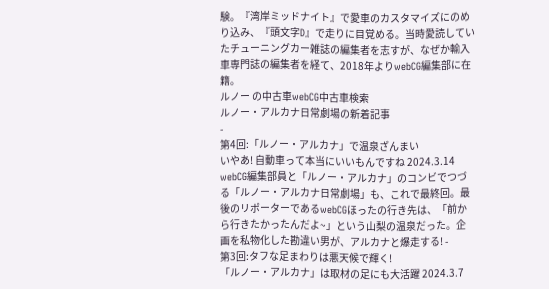験。『湾岸ミッドナイト』で愛車のカスタマイズにのめり込み、『頭文字D』で走りに目覚める。当時愛読していたチューニングカー雑誌の編集者を志すが、なぜか輸入車専門誌の編集者を経て、2018年よりwebCG編集部に在籍。
ルノー の中古車webCG中古車検索
ルノー・アルカナ日常劇場の新着記事
-
第4回:「ルノー・アルカナ」で温泉ざんまい
いやあ! 自動車って本当にいいもんですね 2024.3.14 webCG編集部員と「ルノー・アルカナ」のコンビでつづる「ルノー・アルカナ日常劇場」も、これで最終回。最後のリポーターであるwebCGほったの行き先は、「前から行きたかったんだよ~」という山梨の温泉だった。企画を私物化した勘違い男が、アルカナと爆走する! -
第3回:タフな足まわりは悪天候で輝く!
「ルノー・アルカナ」は取材の足にも大活躍 2024.3.7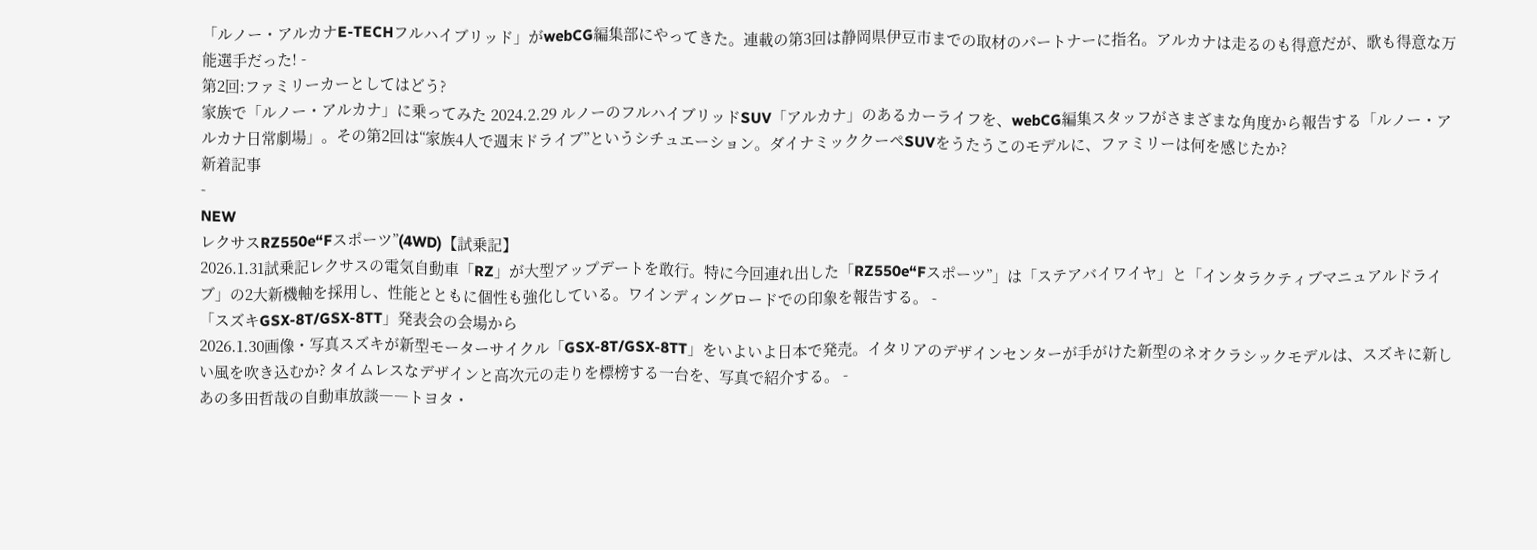「ルノー・アルカナE-TECHフルハイブリッド」がwebCG編集部にやってきた。連載の第3回は静岡県伊豆市までの取材のパートナーに指名。アルカナは走るのも得意だが、歌も得意な万能選手だった! -
第2回:ファミリーカーとしてはどう?
家族で「ルノー・アルカナ」に乗ってみた 2024.2.29 ルノーのフルハイブリッドSUV「アルカナ」のあるカーライフを、webCG編集スタッフがさまざまな角度から報告する「ルノー・アルカナ日常劇場」。その第2回は“家族4人で週末ドライブ”というシチュエーション。ダイナミッククーペSUVをうたうこのモデルに、ファミリーは何を感じたか?
新着記事
-
NEW
レクサスRZ550e“Fスポーツ”(4WD)【試乗記】
2026.1.31試乗記レクサスの電気自動車「RZ」が大型アップデートを敢行。特に今回連れ出した「RZ550e“Fスポーツ”」は「ステアバイワイヤ」と「インタラクティブマニュアルドライブ」の2大新機軸を採用し、性能とともに個性も強化している。ワインディングロードでの印象を報告する。 -
「スズキGSX-8T/GSX-8TT」発表会の会場から
2026.1.30画像・写真スズキが新型モーターサイクル「GSX-8T/GSX-8TT」をいよいよ日本で発売。イタリアのデザインセンターが手がけた新型のネオクラシックモデルは、スズキに新しい風を吹き込むか? タイムレスなデザインと高次元の走りを標榜する一台を、写真で紹介する。 -
あの多田哲哉の自動車放談――トヨタ・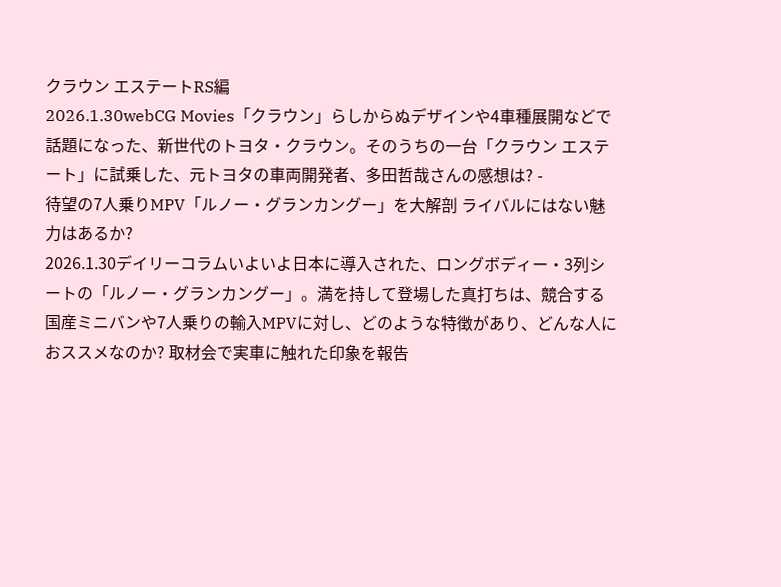クラウン エステートRS編
2026.1.30webCG Movies「クラウン」らしからぬデザインや4車種展開などで話題になった、新世代のトヨタ・クラウン。そのうちの一台「クラウン エステート」に試乗した、元トヨタの車両開発者、多田哲哉さんの感想は? -
待望の7人乗りMPV「ルノー・グランカングー」を大解剖 ライバルにはない魅力はあるか?
2026.1.30デイリーコラムいよいよ日本に導入された、ロングボディー・3列シートの「ルノー・グランカングー」。満を持して登場した真打ちは、競合する国産ミニバンや7人乗りの輸入MPVに対し、どのような特徴があり、どんな人におススメなのか? 取材会で実車に触れた印象を報告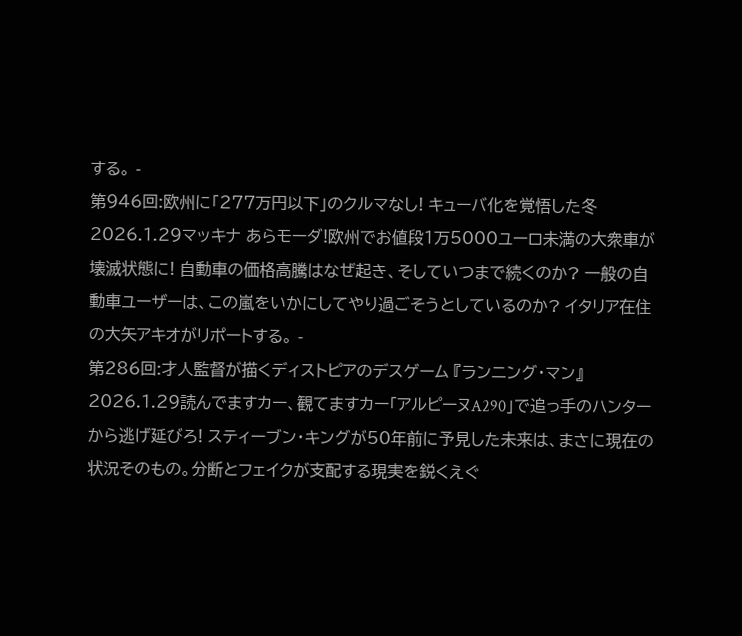する。 -
第946回:欧州に「277万円以下」のクルマなし! キューバ化を覚悟した冬
2026.1.29マッキナ あらモーダ!欧州でお値段1万5000ユーロ未満の大衆車が壊滅状態に! 自動車の価格高騰はなぜ起き、そしていつまで続くのか? 一般の自動車ユーザーは、この嵐をいかにしてやり過ごそうとしているのか? イタリア在住の大矢アキオがリポートする。 -
第286回:才人監督が描くディストピアのデスゲーム 『ランニング・マン』
2026.1.29読んでますカー、観てますカー「アルピーヌA290」で追っ手のハンターから逃げ延びろ! スティーブン・キングが50年前に予見した未来は、まさに現在の状況そのもの。分断とフェイクが支配する現実を鋭くえぐ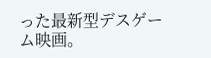った最新型デスゲーム映画。